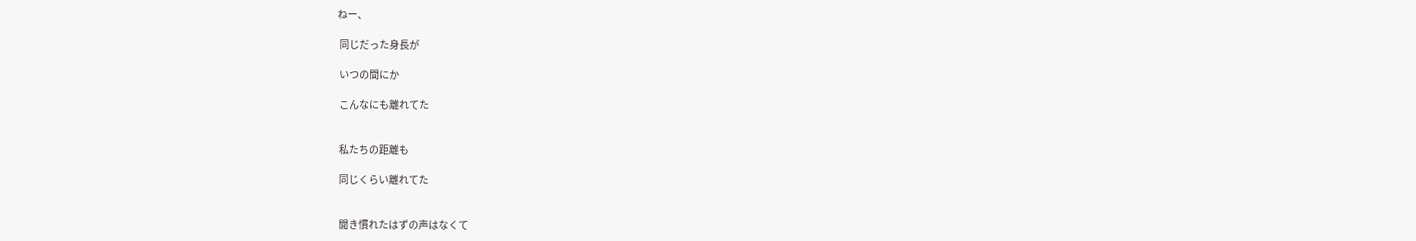ねー、

 同じだった身長が

 いつの間にか

 こんなにも離れてた


 私たちの距離も

 同じくらい離れてた


 聞き慣れたはずの声はなくて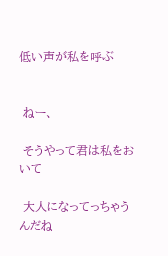低い声が私を呼ぶ


 ねー、

 そうやって君は私をおいて

 大人になってっちゃうんだね